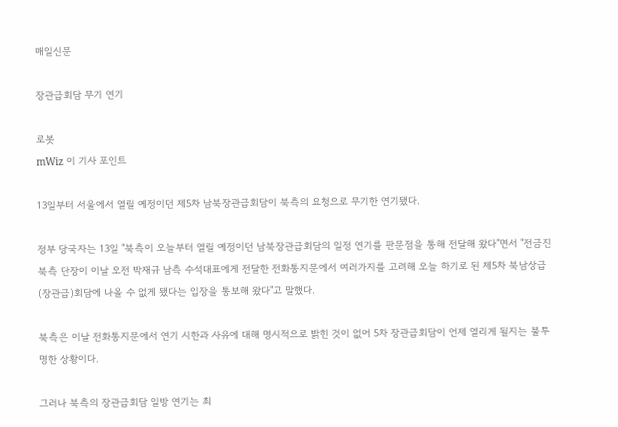매일신문

장관급회담 무기 연기

로봇
mWiz 이 기사 포인트

13일부터 서울에서 열릴 예정이던 제5차 남북장관급회담이 북측의 요청으로 무기한 연기됐다.

정부 당국자는 13일 "북측이 오늘부터 열릴 예정이던 남북장관급회담의 일정 연기를 판문점을 통해 전달해 왔다"면서 "전금진 북측 단장이 이날 오전 박재규 남측 수석대표에게 전달한 전화통지문에서 여러가지를 고려해 오늘 하기로 된 제5차 북남상급(장관급)회담에 나올 수 없게 됐다는 입장을 통보해 왔다"고 말했다.

북측은 이날 전화통지문에서 연기 시한과 사유에 대해 명시적으로 밝힌 것이 없어 5차 장관급회담이 언제 열리게 될지는 불투명한 상황이다.

그러나 북측의 장관급회담 일방 연기는 최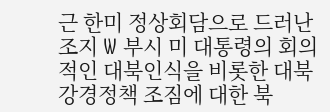근 한미 정상회담으로 드러난 조지 W 부시 미 대통령의 회의적인 대북인식을 비롯한 대북 강경정책 조짐에 대한 북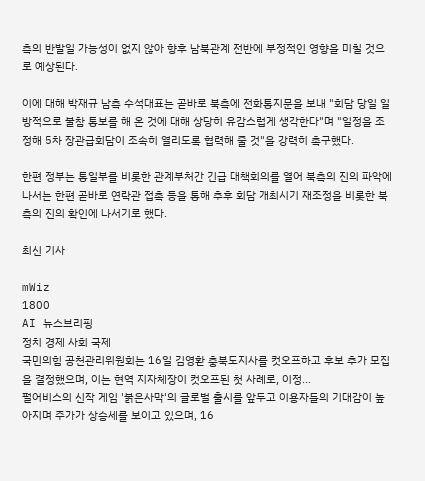측의 반발일 가능성이 없지 않아 향후 남북관계 전반에 부정적인 영향을 미칠 것으로 예상된다.

이에 대해 박재규 남측 수석대표는 곧바로 북측에 전화통지문을 보내 "회담 당일 일방적으로 불참 통보를 해 온 것에 대해 상당히 유감스럽게 생각한다"며 "일정을 조정해 5차 장관급회담이 조속히 열리도록 협력해 줄 것"을 강력히 촉구했다.

한편 정부는 통일부를 비롯한 관계부처간 긴급 대책회의를 열어 북측의 진의 파악에 나서는 한편 곧바로 연락관 접촉 등을 통해 추후 회담 개최시기 재조정을 비롯한 북측의 진의 확인에 나서기로 했다.

최신 기사

mWiz
1800
AI 뉴스브리핑
정치 경제 사회 국제
국민의힘 공천관리위원회는 16일 김영환 충북도지사를 컷오프하고 후보 추가 모집을 결정했으며, 이는 현역 지자체장이 컷오프된 첫 사례로, 이정...
펄어비스의 신작 게임 '붉은사막'의 글로벌 출시를 앞두고 이용자들의 기대감이 높아지며 주가가 상승세를 보이고 있으며, 16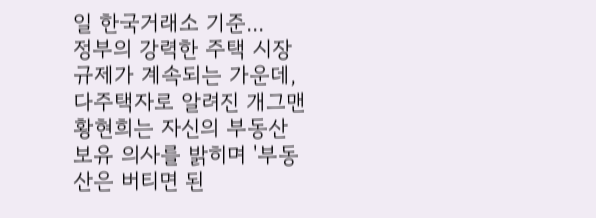일 한국거래소 기준...
정부의 강력한 주택 시장 규제가 계속되는 가운데, 다주택자로 알려진 개그맨 황현희는 자신의 부동산 보유 의사를 밝히며 '부동산은 버티면 된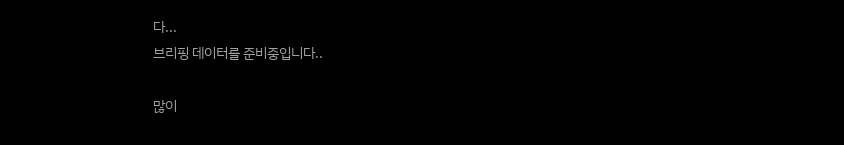다...
브리핑 데이터를 준비중입니다..

많이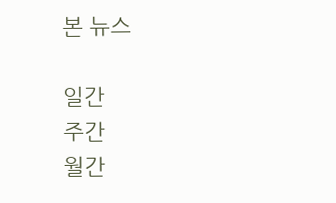본 뉴스

일간
주간
월간